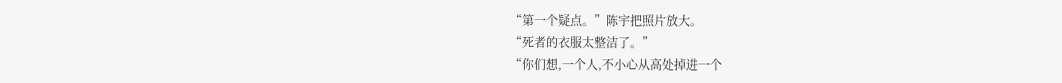“第一个疑点。”陈宇把照片放大。
“死者的衣服太整洁了。”
“你们想,一个人,不小心从高处掉进一个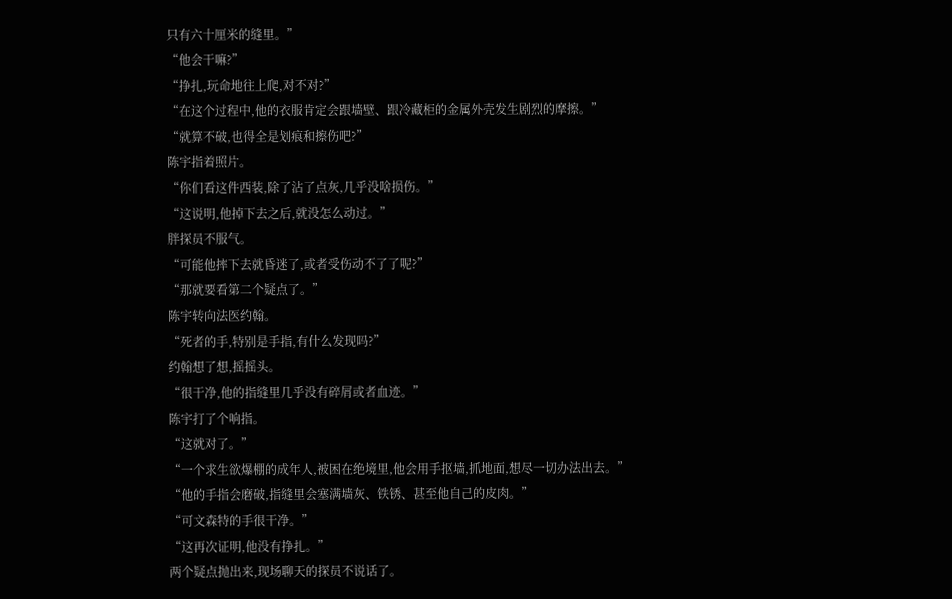只有六十厘米的缝里。”
“他会干嘛?”
“挣扎,玩命地往上爬,对不对?”
“在这个过程中,他的衣服肯定会跟墙壁、跟冷藏柜的金属外壳发生剧烈的摩擦。”
“就算不破,也得全是划痕和擦伤吧?”
陈宇指着照片。
“你们看这件西装,除了沾了点灰,几乎没啥损伤。”
“这说明,他掉下去之后,就没怎么动过。”
胖探员不服气。
“可能他摔下去就昏迷了,或者受伤动不了了呢?”
“那就要看第二个疑点了。”
陈宇转向法医约翰。
“死者的手,特别是手指,有什么发现吗?”
约翰想了想,摇摇头。
“很干净,他的指缝里几乎没有碎屑或者血迹。”
陈宇打了个响指。
“这就对了。”
“一个求生欲爆棚的成年人,被困在绝境里,他会用手抠墙,抓地面,想尽一切办法出去。”
“他的手指会磨破,指缝里会塞满墙灰、铁锈、甚至他自己的皮肉。”
“可文森特的手很干净。”
“这再次证明,他没有挣扎。”
两个疑点抛出来,现场聊天的探员不说话了。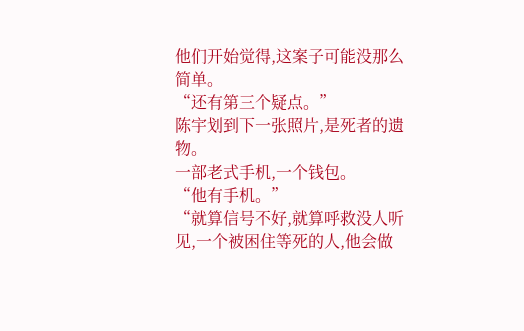他们开始觉得,这案子可能没那么简单。
“还有第三个疑点。”
陈宇划到下一张照片,是死者的遗物。
一部老式手机,一个钱包。
“他有手机。”
“就算信号不好,就算呼救没人听见,一个被困住等死的人,他会做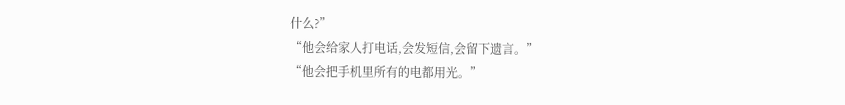什么?”
“他会给家人打电话,会发短信,会留下遗言。”
“他会把手机里所有的电都用光。”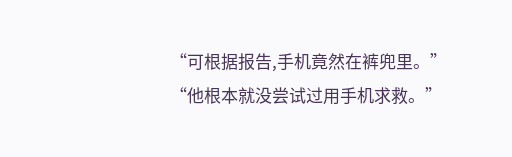“可根据报告,手机竟然在裤兜里。”
“他根本就没尝试过用手机求救。”